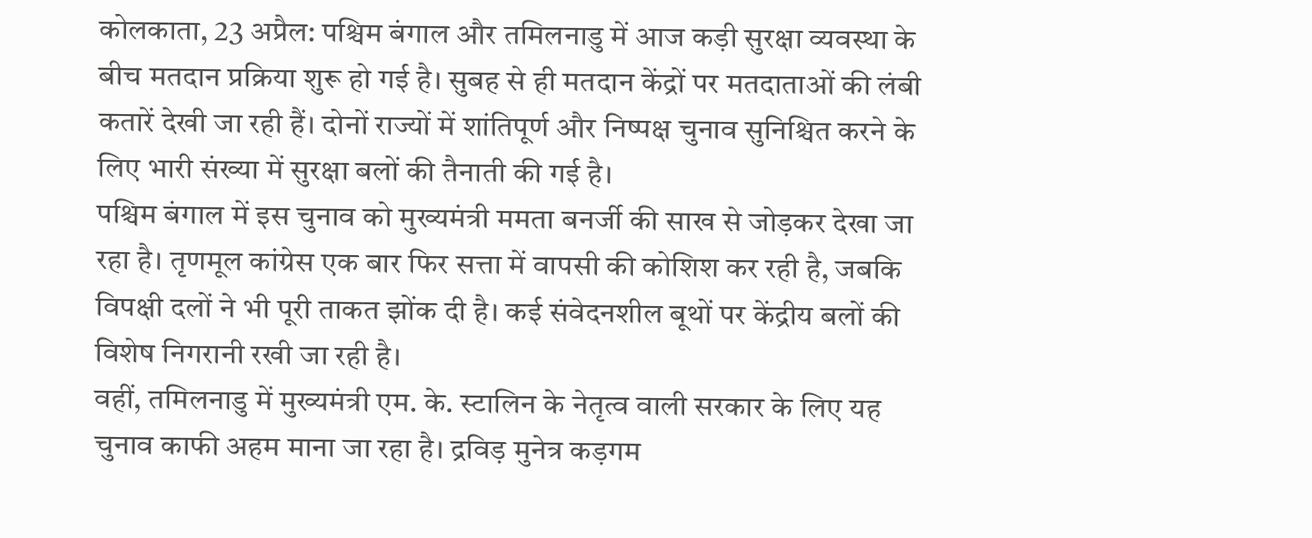कोलकाता, 23 अप्रैल: पश्चिम बंगाल और तमिलनाडु में आज कड़ी सुरक्षा व्यवस्था के बीच मतदान प्रक्रिया शुरू हो गई है। सुबह से ही मतदान केंद्रों पर मतदाताओं की लंबी कतारें देखी जा रही हैं। दोनों राज्यों में शांतिपूर्ण और निष्पक्ष चुनाव सुनिश्चित करने के लिए भारी संख्या में सुरक्षा बलों की तैनाती की गई है।
पश्चिम बंगाल में इस चुनाव को मुख्यमंत्री ममता बनर्जी की साख से जोड़कर देखा जा रहा है। तृणमूल कांग्रेस एक बार फिर सत्ता में वापसी की कोशिश कर रही है, जबकि विपक्षी दलों ने भी पूरी ताकत झोंक दी है। कई संवेदनशील बूथों पर केंद्रीय बलों की विशेष निगरानी रखी जा रही है।
वहीं, तमिलनाडु में मुख्यमंत्री एम. के. स्टालिन के नेतृत्व वाली सरकार के लिए यह चुनाव काफी अहम माना जा रहा है। द्रविड़ मुनेत्र कड़गम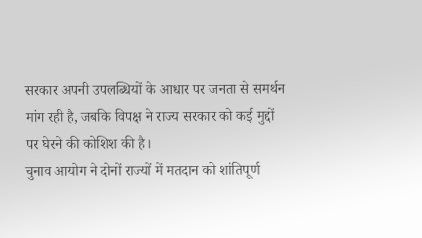सरकार अपनी उपलब्धियों के आधार पर जनता से समर्थन मांग रही है, जबकि विपक्ष ने राज्य सरकार को कई मुद्दों पर घेरने की कोशिश की है।
चुनाव आयोग ने दोनों राज्यों में मतदान को शांतिपूर्ण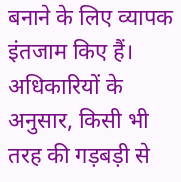बनाने के लिए व्यापक इंतजाम किए हैं। अधिकारियों के अनुसार, किसी भी तरह की गड़बड़ी से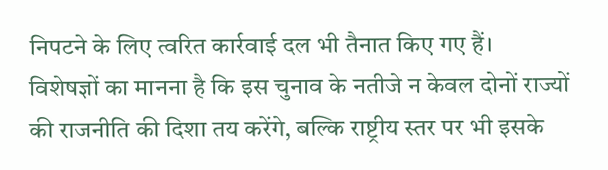निपटने के लिए त्वरित कार्रवाई दल भी तैनात किए गए हैं।
विशेषज्ञों का मानना है कि इस चुनाव के नतीजे न केवल दोनों राज्यों की राजनीति की दिशा तय करेंगे, बल्कि राष्ट्रीय स्तर पर भी इसके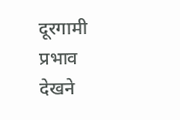दूरगामी प्रभाव देखने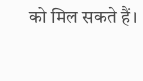को मिल सकते हैं।